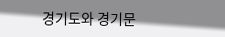경기도와 경기문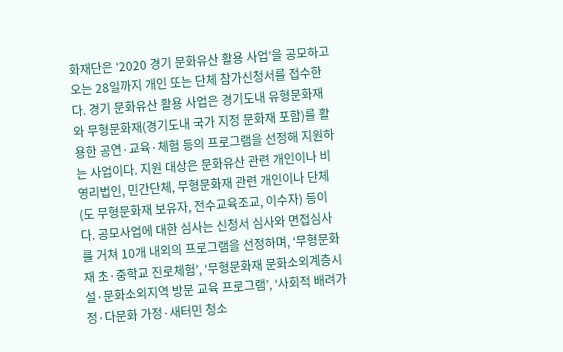화재단은 ‘2020 경기 문화유산 활용 사업’을 공모하고 오는 28일까지 개인 또는 단체 참가신청서를 접수한다. 경기 문화유산 활용 사업은 경기도내 유형문화재와 무형문화재(경기도내 국가 지정 문화재 포함)를 활용한 공연·교육·체험 등의 프로그램을 선정해 지원하는 사업이다. 지원 대상은 문화유산 관련 개인이나 비영리법인, 민간단체, 무형문화재 관련 개인이나 단체(도 무형문화재 보유자, 전수교육조교, 이수자) 등이다. 공모사업에 대한 심사는 신청서 심사와 면접심사를 거쳐 10개 내외의 프로그램을 선정하며, ‘무형문화재 초·중학교 진로체험’, ‘무형문화재 문화소외계층시설·문화소외지역 방문 교육 프로그램’, ‘사회적 배려가정·다문화 가정·새터민 청소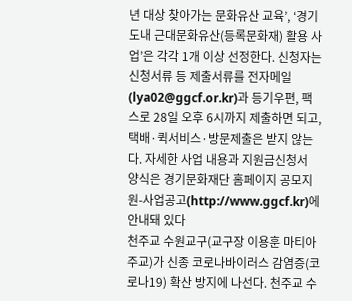년 대상 찾아가는 문화유산 교육’, ‘경기도내 근대문화유산(등록문화재) 활용 사업’은 각각 1개 이상 선정한다. 신청자는 신청서류 등 제출서류를 전자메일(lya02@ggcf.or.kr)과 등기우편, 팩스로 28일 오후 6시까지 제출하면 되고, 택배·퀵서비스·방문제출은 받지 않는다. 자세한 사업 내용과 지원금신청서 양식은 경기문화재단 홈페이지 공모지원-사업공고(http://www.ggcf.kr)에 안내돼 있다
천주교 수원교구(교구장 이용훈 마티아 주교)가 신종 코로나바이러스 감염증(코로나19) 확산 방지에 나선다. 천주교 수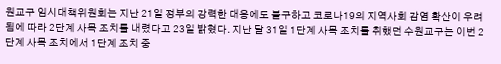원교구 임시대책위원회는 지난 21일 정부의 강력한 대응에도 불구하고 코로나19의 지역사회 감염 확산이 우려됨에 따라 2단계 사목 조치를 내렸다고 23일 밝혔다. 지난 달 31일 1단계 사목 조치를 취했던 수원교구는 이번 2단계 사목 조치에서 1단계 조치 중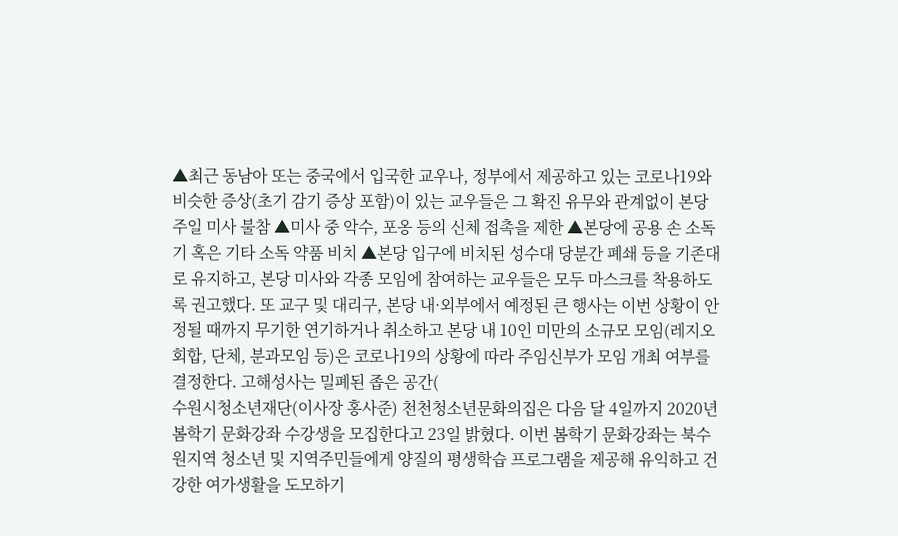▲최근 동남아 또는 중국에서 입국한 교우나, 정부에서 제공하고 있는 코로나19와 비슷한 증상(초기 감기 증상 포함)이 있는 교우들은 그 확진 유무와 관계없이 본당 주일 미사 불참 ▲미사 중 악수, 포옹 등의 신체 접촉을 제한 ▲본당에 공용 손 소독기 혹은 기타 소독 약품 비치 ▲본당 입구에 비치된 성수대 당분간 폐쇄 등을 기존대로 유지하고, 본당 미사와 각종 모임에 참여하는 교우들은 모두 마스크를 착용하도록 권고했다. 또 교구 및 대리구, 본당 내·외부에서 예정된 큰 행사는 이번 상황이 안정될 때까지 무기한 연기하거나 취소하고 본당 내 10인 미만의 소규모 모임(레지오 회합, 단체, 분과모임 등)은 코로나19의 상황에 따라 주임신부가 모임 개최 여부를 결정한다. 고해성사는 밀폐된 좁은 공간(
수원시청소년재단(이사장 홍사준) 천천청소년문화의집은 다음 달 4일까지 2020년 봄학기 문화강좌 수강생을 모집한다고 23일 밝혔다. 이번 봄학기 문화강좌는 북수원지역 청소년 및 지역주민들에게 양질의 평생학습 프로그램을 제공해 유익하고 건강한 여가생활을 도모하기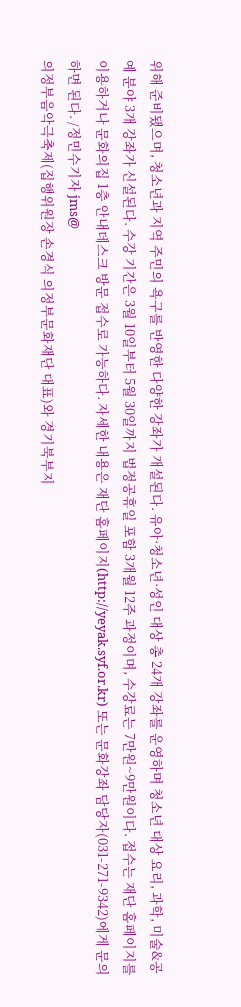위해 준비됐으며, 청소년과 지역 주민의 욕구를 반영한 다양한 강좌가 개설된다. 유아·청소년·성인 대상 총 24개 강좌를 운영하며 청소년 대상 요리, 과학, 미술&공예 분야 3개 강좌가 신설된다. 수강 기간은 3월 10일부터 5월 30일까지 법정공휴일 포함 3개월 12주 과정이며, 수강료는 7만원~9만원이다. 접수는 재단 홈페이지를 이용하거나 문화의집 1층 안내데스크 방문 접수로 가능하다. 자세한 내용은 재단 홈페이지(http://yeyak.syf.or.kr) 또는 문화강좌 담당자(031-271-9342)에게 문의하면 된다. /정민수기자 jms@
의정부음악극축제(집행위원장 손경식 의정부문화재단 대표)와 경기북부지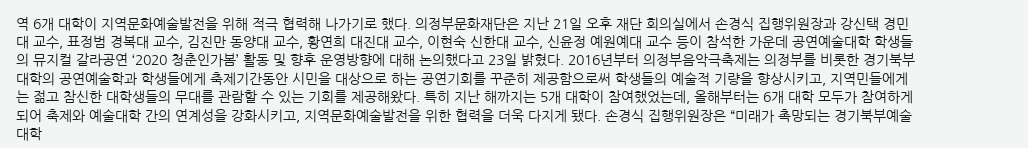역 6개 대학이 지역문화예술발전을 위해 적극 협력해 나가기로 했다. 의정부문화재단은 지난 21일 오후 재단 회의실에서 손경식 집행위원장과 강신택 경민대 교수, 표정범 경복대 교수, 김진만 동양대 교수, 황연희 대진대 교수, 이현숙 신한대 교수, 신윤정 예원예대 교수 등이 참석한 가운데 공연예술대학 학생들의 뮤지컬 갈라공연 ‘2020 청춘인가봄’ 활동 및 향후 운영방향에 대해 논의했다고 23일 밝혔다. 2016년부터 의정부음악극축제는 의정부를 비롯한 경기북부대학의 공연예술학과 학생들에게 축제기간동안 시민을 대상으로 하는 공연기회를 꾸준히 제공함으로써 학생들의 예술적 기량을 향상시키고, 지역민들에게는 젊고 참신한 대학생들의 무대를 관람할 수 있는 기회를 제공해왔다. 특히 지난 해까지는 5개 대학이 참여했었는데, 올해부터는 6개 대학 모두가 참여하게 되어 축제와 예술대학 간의 연계성을 강화시키고, 지역문화예술발전을 위한 협력을 더욱 다지게 됐다. 손경식 집행위원장은 “미래가 촉망되는 경기북부예술대학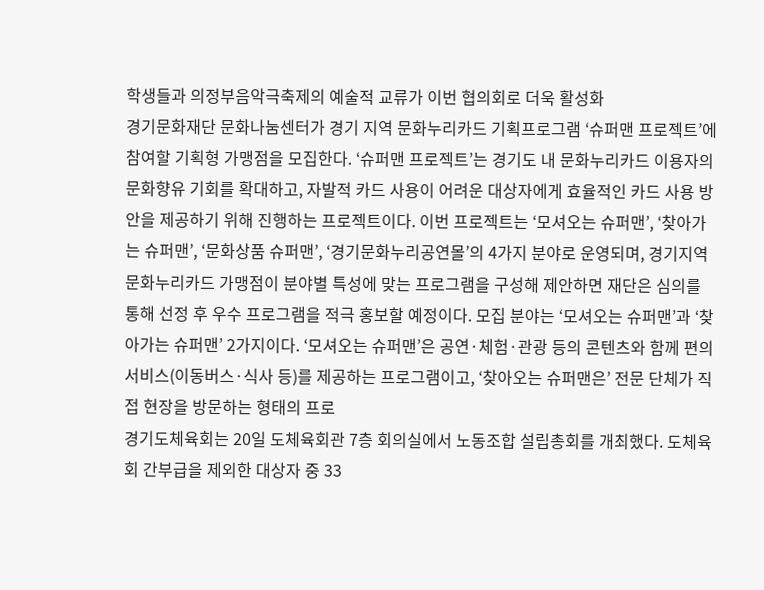학생들과 의정부음악극축제의 예술적 교류가 이번 협의회로 더욱 활성화
경기문화재단 문화나눔센터가 경기 지역 문화누리카드 기획프로그램 ‘슈퍼맨 프로젝트’에 참여할 기획형 가맹점을 모집한다. ‘슈퍼맨 프로젝트’는 경기도 내 문화누리카드 이용자의 문화향유 기회를 확대하고, 자발적 카드 사용이 어려운 대상자에게 효율적인 카드 사용 방안을 제공하기 위해 진행하는 프로젝트이다. 이번 프로젝트는 ‘모셔오는 슈퍼맨’, ‘찾아가는 슈퍼맨’, ‘문화상품 슈퍼맨’, ‘경기문화누리공연몰’의 4가지 분야로 운영되며, 경기지역 문화누리카드 가맹점이 분야별 특성에 맞는 프로그램을 구성해 제안하면 재단은 심의를 통해 선정 후 우수 프로그램을 적극 홍보할 예정이다. 모집 분야는 ‘모셔오는 슈퍼맨’과 ‘찾아가는 슈퍼맨’ 2가지이다. ‘모셔오는 슈퍼맨’은 공연·체험·관광 등의 콘텐츠와 함께 편의서비스(이동버스·식사 등)를 제공하는 프로그램이고, ‘찾아오는 슈퍼맨은’ 전문 단체가 직접 현장을 방문하는 형태의 프로
경기도체육회는 20일 도체육회관 7층 회의실에서 노동조합 설립총회를 개최했다. 도체육회 간부급을 제외한 대상자 중 33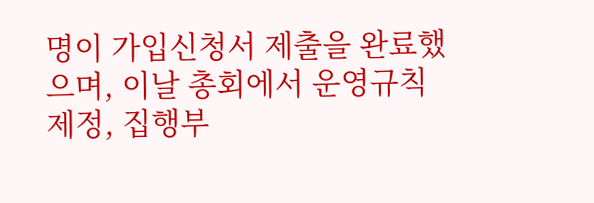명이 가입신청서 제출을 완료했으며, 이날 총회에서 운영규칙 제정, 집행부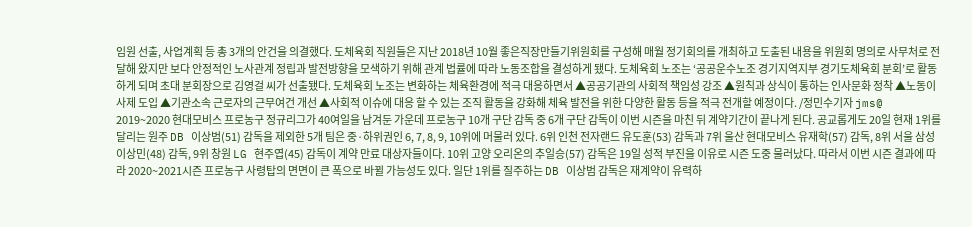임원 선출, 사업계획 등 총 3개의 안건을 의결했다. 도체육회 직원들은 지난 2018년 10월 좋은직장만들기위원회를 구성해 매월 정기회의를 개최하고 도출된 내용을 위원회 명의로 사무처로 전달해 왔지만 보다 안정적인 노사관계 정립과 발전방향을 모색하기 위해 관계 법률에 따라 노동조합을 결성하게 됐다. 도체육회 노조는 ‘공공운수노조 경기지역지부 경기도체육회 분회’로 활동하게 되며 초대 분회장으로 김영걸 씨가 선출됐다. 도체육회 노조는 변화하는 체육환경에 적극 대응하면서 ▲공공기관의 사회적 책임성 강조 ▲원칙과 상식이 통하는 인사문화 정착 ▲노동이사제 도입 ▲기관소속 근로자의 근무여건 개선 ▲사회적 이슈에 대응 할 수 있는 조직 활동을 강화해 체육 발전을 위한 다양한 활동 등을 적극 전개할 예정이다. /정민수기자 jms@
2019~2020 현대모비스 프로농구 정규리그가 40여일을 남겨둔 가운데 프로농구 10개 구단 감독 중 6개 구단 감독이 이번 시즌을 마친 뒤 계약기간이 끝나게 된다. 공교롭게도 20일 현재 1위를 달리는 원주 DB 이상범(51) 감독을 제외한 5개 팀은 중·하위권인 6, 7, 8, 9, 10위에 머물러 있다. 6위 인천 전자랜드 유도훈(53) 감독과 7위 울산 현대모비스 유재학(57) 감독, 8위 서울 삼성 이상민(48) 감독, 9위 창원 LG 현주엽(45) 감독이 계약 만료 대상자들이다. 10위 고양 오리온의 추일승(57) 감독은 19일 성적 부진을 이유로 시즌 도중 물러났다. 따라서 이번 시즌 결과에 따라 2020~2021시즌 프로농구 사령탑의 면면이 큰 폭으로 바뀔 가능성도 있다. 일단 1위를 질주하는 DB 이상범 감독은 재계약이 유력하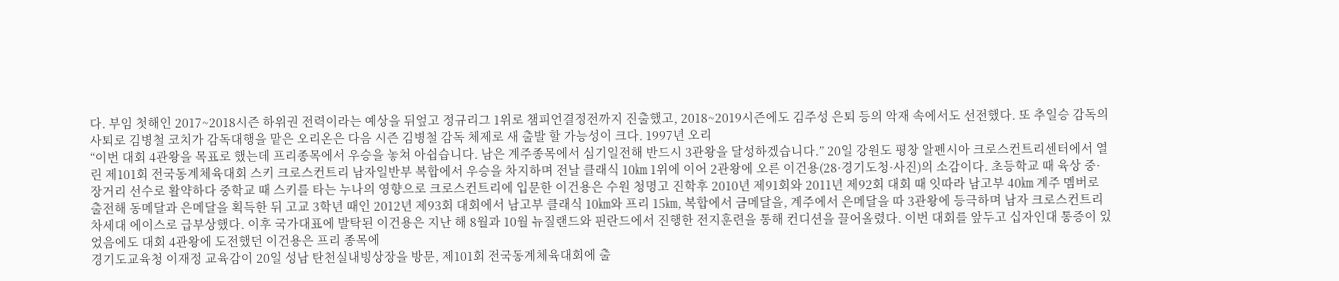다. 부임 첫해인 2017~2018시즌 하위권 전력이라는 예상을 뒤엎고 정규리그 1위로 챔피언결정전까지 진출했고, 2018~2019시즌에도 김주성 은퇴 등의 악재 속에서도 선전했다. 또 추일승 감독의 사퇴로 김병철 코치가 감독대행을 맡은 오리온은 다음 시즌 김병철 감독 체제로 새 출발 할 가능성이 크다. 1997년 오리
“이번 대회 4관왕을 목표로 했는데 프리종목에서 우승을 놓쳐 아쉽습니다. 남은 계주종목에서 심기일전해 반드시 3관왕을 달성하겠습니다.” 20일 강원도 평창 알펜시아 크로스컨트리센터에서 열린 제101회 전국동계체육대회 스키 크로스컨트리 남자일반부 복합에서 우승을 차지하며 전날 클래식 10㎞ 1위에 이어 2관왕에 오른 이건용(28·경기도청·사진)의 소감이다. 초등학교 때 육상 중·장거리 선수로 활약하다 중학교 때 스키를 타는 누나의 영향으로 크로스컨트리에 입문한 이건용은 수원 청명고 진학후 2010년 제91회와 2011년 제92회 대회 때 잇따라 남고부 40㎞ 계주 멤버로 출전해 동메달과 은메달을 획득한 뒤 고교 3학년 때인 2012년 제93회 대회에서 남고부 클래식 10㎞와 프리 15㎞, 복합에서 금메달을, 계주에서 은메달을 따 3관왕에 등극하며 남자 크로스컨트리 차세대 에이스로 급부상했다. 이후 국가대표에 발탁된 이건용은 지난 해 8월과 10월 뉴질랜드와 핀란드에서 진행한 전지훈련을 통해 컨디션을 끌어올렸다. 이번 대회를 앞두고 십자인대 통증이 있었음에도 대회 4관왕에 도전했던 이건용은 프리 종목에
경기도교육청 이재정 교육감이 20일 성남 탄천실내빙상장을 방문, 제101회 전국동계체육대회에 출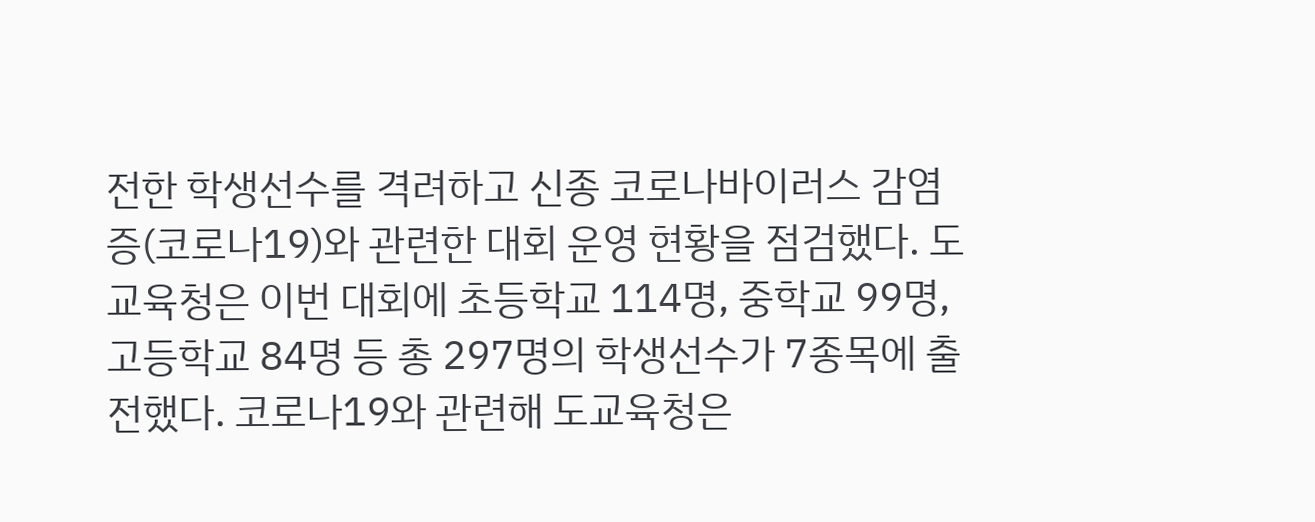전한 학생선수를 격려하고 신종 코로나바이러스 감염증(코로나19)와 관련한 대회 운영 현황을 점검했다. 도교육청은 이번 대회에 초등학교 114명, 중학교 99명, 고등학교 84명 등 총 297명의 학생선수가 7종목에 출전했다. 코로나19와 관련해 도교육청은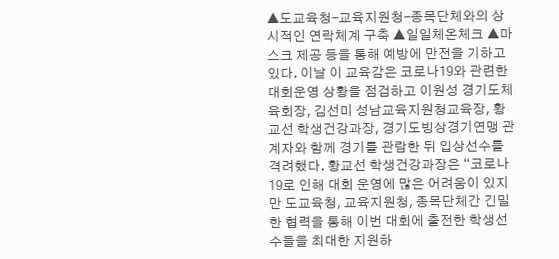▲도교육청-교육지원청-종목단체와의 상시적인 연락체계 구축 ▲일일체온체크 ▲마스크 제공 등을 통해 예방에 만전을 기하고 있다. 이날 이 교육감은 코로나19와 관련한 대회운영 상황을 점검하고 이원성 경기도체육회장, 김선미 성남교육지원청교육장, 황교선 학생건강과장, 경기도빙상경기연맹 관계자와 함께 경기를 관람한 뒤 입상선수를 격려했다. 황교선 학생건강과장은 “코로나19로 인해 대회 운영에 많은 어려움이 있지만 도교육청, 교육지원청, 종목단체간 긴밀한 협력을 통해 이번 대회에 출전한 학생선수들을 최대한 지원하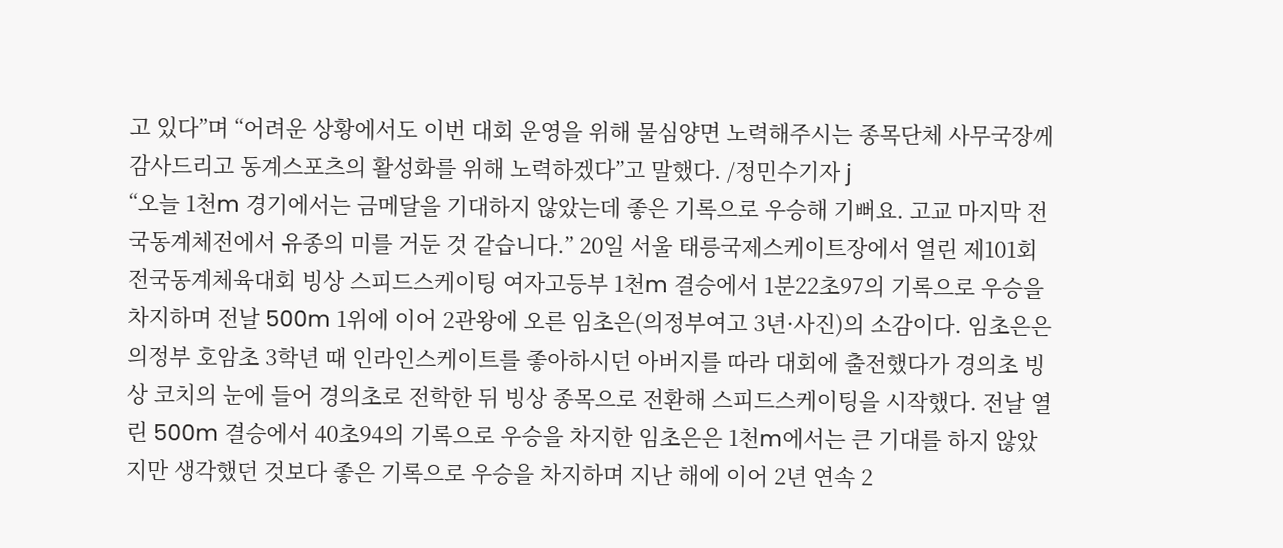고 있다”며 “어려운 상황에서도 이번 대회 운영을 위해 물심양면 노력해주시는 종목단체 사무국장께 감사드리고 동계스포츠의 활성화를 위해 노력하겠다”고 말했다. /정민수기자 j
“오늘 1천m 경기에서는 금메달을 기대하지 않았는데 좋은 기록으로 우승해 기뻐요. 고교 마지막 전국동계체전에서 유종의 미를 거둔 것 같습니다.” 20일 서울 태릉국제스케이트장에서 열린 제101회 전국동계체육대회 빙상 스피드스케이팅 여자고등부 1천m 결승에서 1분22초97의 기록으로 우승을 차지하며 전날 500m 1위에 이어 2관왕에 오른 임초은(의정부여고 3년·사진)의 소감이다. 임초은은 의정부 호암초 3학년 때 인라인스케이트를 좋아하시던 아버지를 따라 대회에 출전했다가 경의초 빙상 코치의 눈에 들어 경의초로 전학한 뒤 빙상 종목으로 전환해 스피드스케이팅을 시작했다. 전날 열린 500m 결승에서 40초94의 기록으로 우승을 차지한 임초은은 1천m에서는 큰 기대를 하지 않았지만 생각했던 것보다 좋은 기록으로 우승을 차지하며 지난 해에 이어 2년 연속 2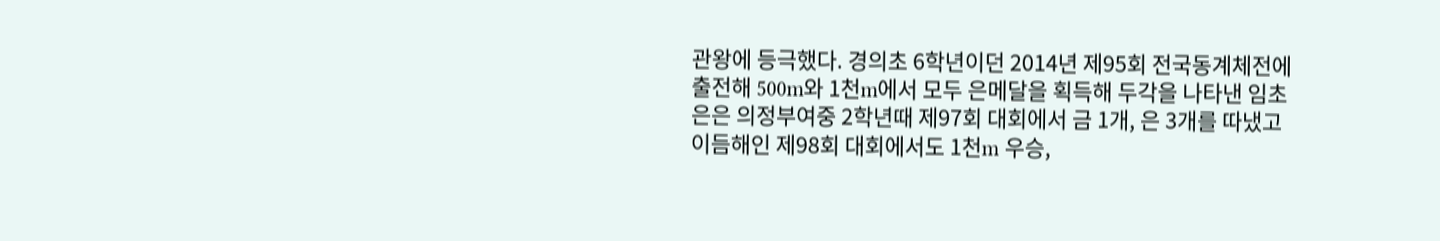관왕에 등극했다. 경의초 6학년이던 2014년 제95회 전국동계체전에 출전해 500m와 1천m에서 모두 은메달을 획득해 두각을 나타낸 임초은은 의정부여중 2학년때 제97회 대회에서 금 1개, 은 3개를 따냈고 이듬해인 제98회 대회에서도 1천m 우승,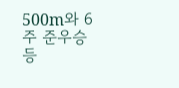500m와 6주 준우승 등